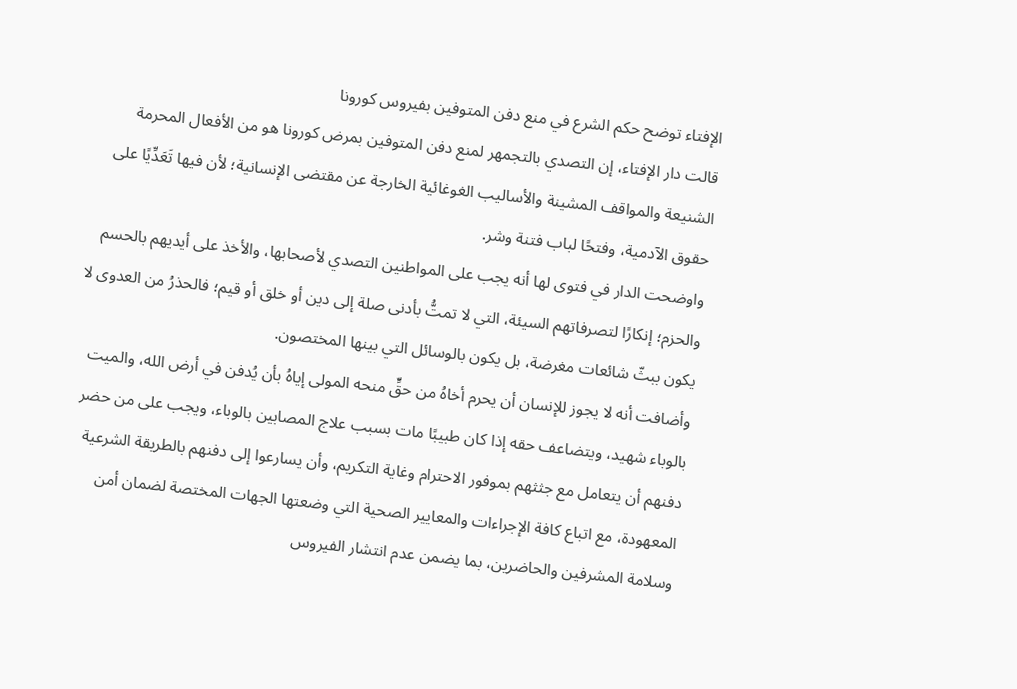الإفتاء توضح حكم الشرع في منع دفن المتوفين بفيروس كورونا
قالت دار الإفتاء، إن التصدي بالتجمهر لمنع دفن المتوفين بمرض كورونا هو من الأفعال المحرمة الشنيعة والمواقف المشينة والأساليب الغوغائية الخارجة عن مقتضى الإنسانية؛ لأن فيها تَعَدِّيًا على حقوق الآدمية، وفتحًا لباب فتنة وشر.
واوضحت الدار في فتوى لها أنه يجب على المواطنين التصدي لأصحابها، والأخذ على أيديهم بالحسم والحزم؛ إنكارًا لتصرفاتهم السيئة، التي لا تمتُّ بأدنى صلة إلى دين أو خلق أو قيم؛ فالحذرُ من العدوى لا يكون ببثّ شائعات مغرضة، بل يكون بالوسائل التي بينها المختصون.
وأضافت أنه لا يجوز للإنسان أن يحرم أخاهُ من حقٍّ منحه المولى إياهُ بأن يُدفن في أرض الله، والميت بالوباء شهيد، ويتضاعف حقه إذا كان طبيبًا مات بسبب علاج المصابين بالوباء، ويجب على من حضر دفنهم أن يتعامل مع جثثهم بموفور الاحترام وغاية التكريم، وأن يسارعوا إلى دفنهم بالطريقة الشرعية المعهودة، مع اتباع كافة الإجراءات والمعايير الصحية التي وضعتها الجهات المختصة لضمان أمن وسلامة المشرفين والحاضرين، بما يضمن عدم انتشار الفيروس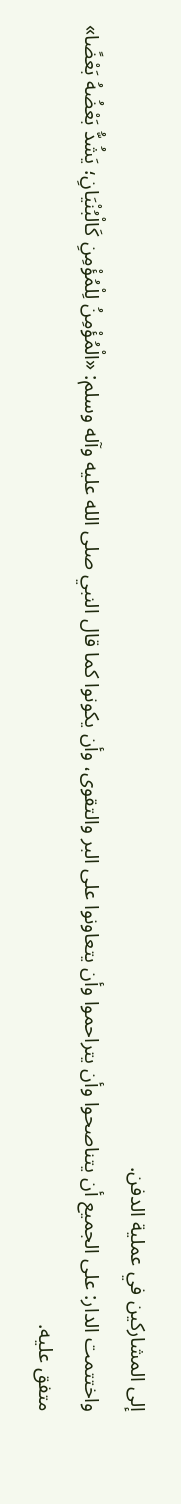إلى المشاركين في عملية الدفن.
واختتمت الدار: على الجميع أن يتناصحوا وأن يتراحموا وأن يتعاونوا على البر والتقوى، وأن يكونوا كما قال النبي صلى الله عليه وآله وسلم: «الْمُؤْمِنُ لِلْمُؤْمِنِ كَالْبُنْيَانِ؛ يَشُدُّ بَعْضُهُ بَعْضًا» متفق عليه.